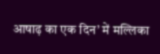आषाढ़ का एक दिन’ में मल्लिका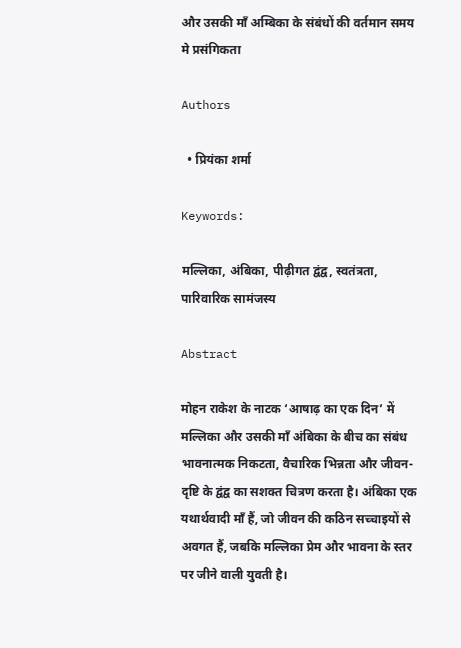और उसकी माँ अम्बिका के संबंधों की वर्तमान समय मे प्रसंगिकता

Authors

  • प्रियंका शर्मा

Keywords:

मल्लिका, अंबिका, पीढ़ीगत द्वंद्व, स्वतंत्रता, पारिवारिक सामंजस्य

Abstract

मोहन राकेश के नाटक ‘आषाढ़ का एक दिन’ में मल्लिका और उसकी माँ अंबिका के बीच का संबंध भावनात्मक निकटता, वैचारिक भिन्नता और जीवन-दृष्टि के द्वंद्व का सशक्त चित्रण करता है। अंबिका एक यथार्थवादी माँ हैं, जो जीवन की कठिन सच्चाइयों से अवगत हैं, जबकि मल्लिका प्रेम और भावना के स्तर पर जीने वाली युवती है।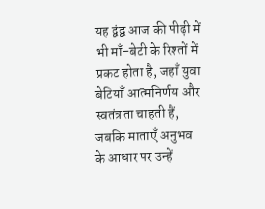यह द्वंद्व आज की पीढ़ी में भी माँ-बेटी के रिश्तों में प्रकट होता है, जहाँ युवा बेटियाँ आत्मनिर्णय और स्वतंत्रता चाहती हैं, जबकि माताएँ अनुभव के आधार पर उन्हें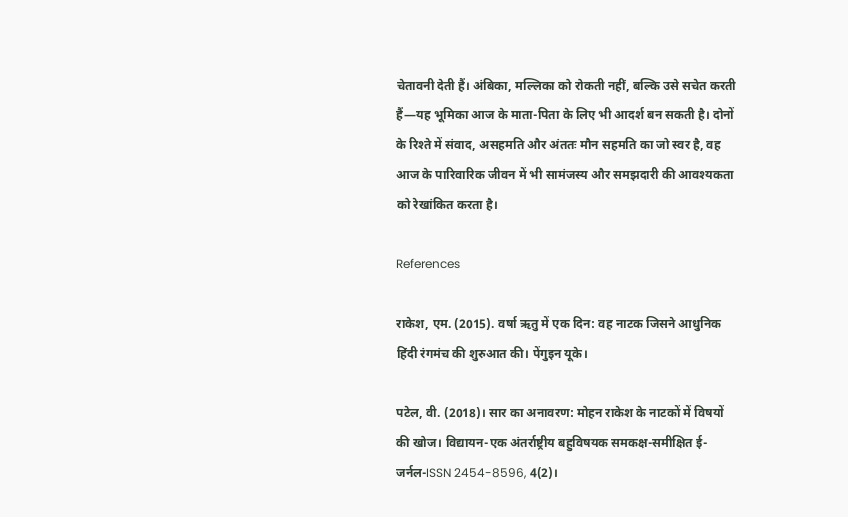चेतावनी देती हैं। अंबिका, मल्लिका को रोकती नहीं, बल्कि उसे सचेत करती हैं—यह भूमिका आज के माता-पिता के लिए भी आदर्श बन सकती है। दोनों के रिश्ते में संवाद, असहमति और अंततः मौन सहमति का जो स्वर है, वह आज के पारिवारिक जीवन में भी सामंजस्य और समझदारी की आवश्यकता को रेखांकित करता है।

References

राकेश, एम. (2015). वर्षा ऋतु में एक दिन: वह नाटक जिसने आधुनिक हिंदी रंगमंच की शुरुआत की। पेंगुइन यूके।

पटेल, वी. (2018)। सार का अनावरण: मोहन राकेश के नाटकों में विषयों की खोज। विद्यायन-एक अंतर्राष्ट्रीय बहुविषयक समकक्ष-समीक्षित ई-जर्नल-ISSN 2454-8596, 4(2)।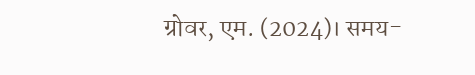ग्रोवर, एम. (2024)। समय-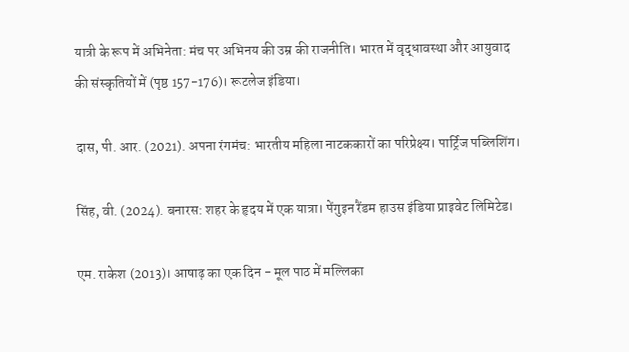यात्री के रूप में अभिनेता: मंच पर अभिनय की उम्र की राजनीति। भारत में वृद्धावस्था और आयुवाद की संस्कृतियों में (पृष्ठ 157-176)। रूटलेज इंडिया।

दास, पी. आर. (2021). अपना रंगमंच: भारतीय महिला नाटककारों का परिप्रेक्ष्य। पार्ट्रिज पब्लिशिंग।

सिंह, वी. (2024). बनारस: शहर के हृदय में एक यात्रा। पेंगुइन रैंडम हाउस इंडिया प्राइवेट लिमिटेड।

एम. राकेश (2013)। आषाढ़ का एक दिन - मूल पाठ में मल्लिका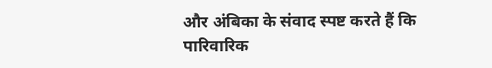और अंबिका के संवाद स्पष्ट करते हैं कि पारिवारिक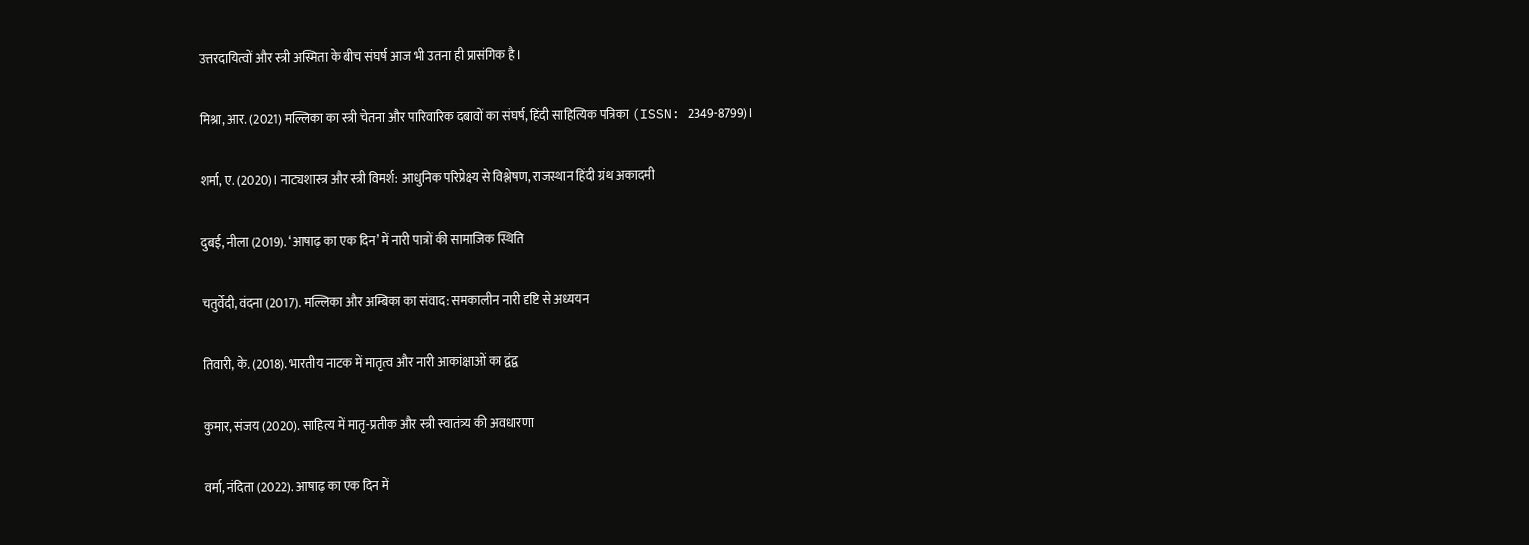उत्तरदायित्वों और स्त्री अस्मिता के बीच संघर्ष आज भी उतना ही प्रासंगिक है।

मिश्रा, आर. (2021) मल्लिका का स्त्री चेतना और पारिवारिक दबावों का संघर्ष, हिंदी साहित्यिक पत्रिका (ISSN: 2349-8799)।

शर्मा, ए. (2020)। नाट्यशास्त्र और स्त्री विमर्श: आधुनिक परिप्रेक्ष्य से विश्लेषण, राजस्थान हिंदी ग्रंथ अकादमी

दुबई, नीला (2019). ‘आषाढ़ का एक दिन’ में नारी पात्रों की सामाजिक स्थिति

चतुर्वेदी, वंदना (2017). मल्लिका और अम्बिका का संवाद: समकालीन नारी दृष्टि से अध्ययन

तिवारी, के. (2018). भारतीय नाटक में मातृत्व और नारी आकांक्षाओं का द्वंद्व

कुमार, संजय (2020). साहित्य में मातृ-प्रतीक और स्त्री स्वातंत्र्य की अवधारणा

वर्मा, नंदिता (2022). आषाढ़ का एक दिन में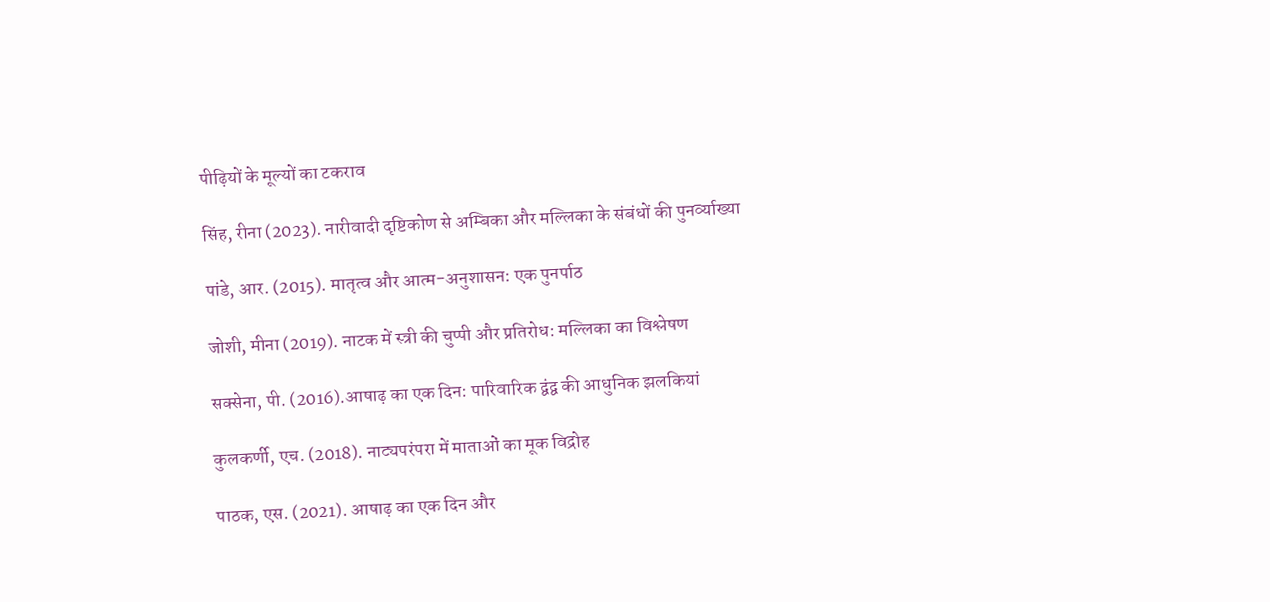पीढ़ियों के मूल्यों का टकराव

सिंह, रीना (2023). नारीवादी दृष्टिकोण से अम्बिका और मल्लिका के संबंधों की पुनर्व्याख्या

पांडे, आर. (2015). मातृत्व और आत्म-अनुशासन: एक पुनर्पाठ

जोशी, मीना (2019). नाटक में स्त्री की चुप्पी और प्रतिरोध: मल्लिका का विश्लेषण

सक्सेना, पी. (2016).आषाढ़ का एक दिन: पारिवारिक द्वंद्व की आधुनिक झलकियां

कुलकर्णी, एच. (2018). नाट्यपरंपरा में माताओं का मूक विद्रोह

पाठक, एस. (2021). आषाढ़ का एक दिन और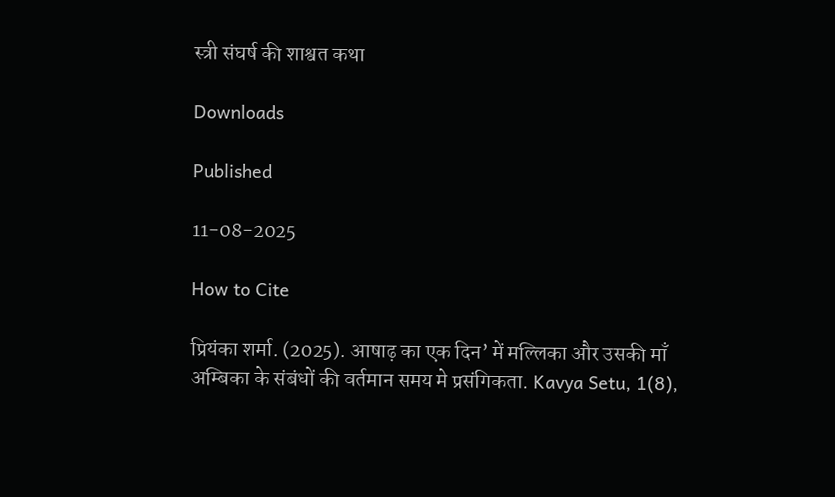स्त्री संघर्ष की शाश्वत कथा

Downloads

Published

11-08-2025

How to Cite

प्रियंका शर्मा. (2025). आषाढ़ का एक दिन’ में मल्लिका और उसकी माँ अम्बिका के संबंधों की वर्तमान समय मे प्रसंगिकता. Kavya Setu, 1(8),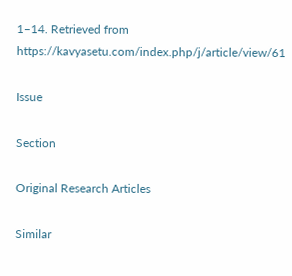1–14. Retrieved from https://kavyasetu.com/index.php/j/article/view/61

Issue

Section

Original Research Articles

Similar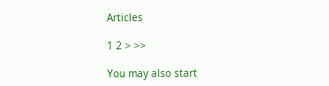Articles

1 2 > >>

You may also start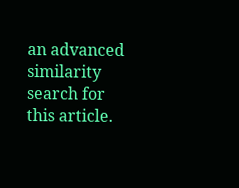an advanced similarity search for this article.